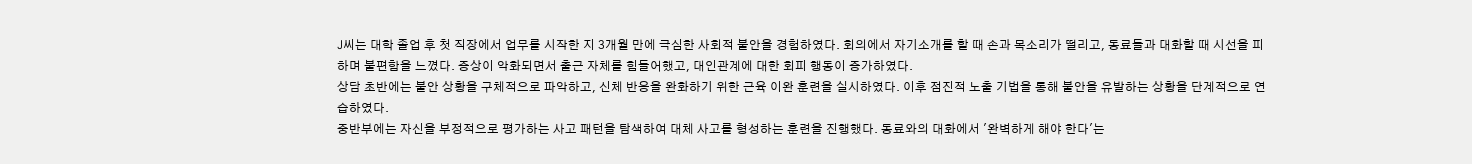J씨는 대학 졸업 후 첫 직장에서 업무를 시작한 지 3개월 만에 극심한 사회적 불안을 경험하였다. 회의에서 자기소개를 할 때 손과 목소리가 떨리고, 동료들과 대화할 때 시선을 피하며 불편함을 느꼈다. 증상이 악화되면서 출근 자체를 힘들어했고, 대인관계에 대한 회피 행동이 증가하였다.
상담 초반에는 불안 상황을 구체적으로 파악하고, 신체 반응을 완화하기 위한 근육 이완 훈련을 실시하였다. 이후 점진적 노출 기법을 통해 불안을 유발하는 상황을 단계적으로 연습하였다.
중반부에는 자신을 부정적으로 평가하는 사고 패턴을 탐색하여 대체 사고를 형성하는 훈련을 진행했다. 동료와의 대화에서 '완벽하게 해야 한다'는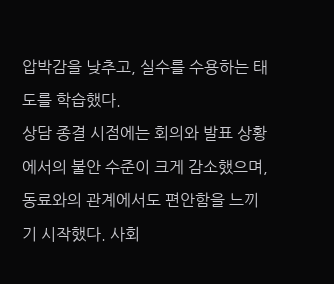압박감을 낮추고, 실수를 수용하는 태도를 학습했다.
상담 종결 시점에는 회의와 발표 상황에서의 불안 수준이 크게 감소했으며, 동료와의 관계에서도 편안함을 느끼기 시작했다. 사회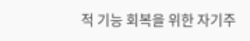적 기능 회복을 위한 자기주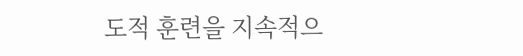도적 훈련을 지속적으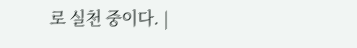로 실천 중이다. |